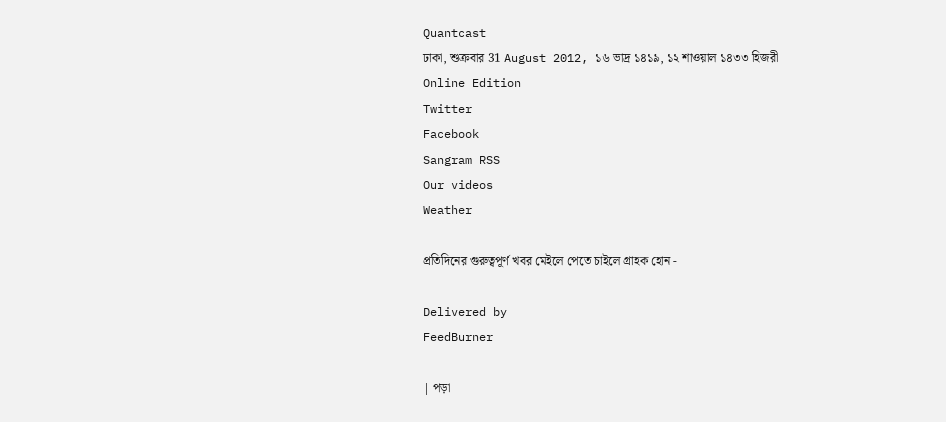Quantcast
ঢাকা, শুক্রবার 31 August 2012, ১৬ ভাদ্র ১৪১৯, ১২ শাওয়াল ১৪৩৩ হিজরী
Online Edition
Twitter
Facebook
Sangram RSS
Our videos
Weather

প্রতিদিনের গুরুত্বপূর্ণ খবর মেইলে পেতে চাইলে গ্রাহক হোন -

Delivered by
FeedBurner

| পড়া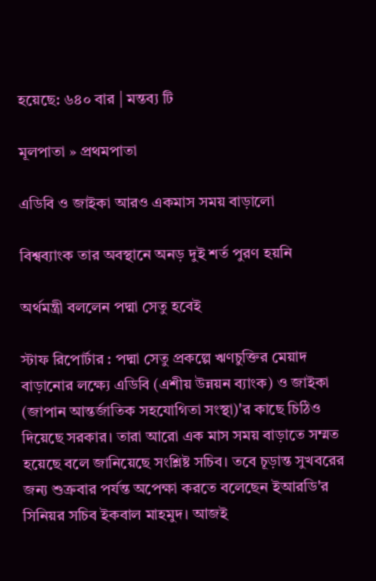হয়েছে: ৬৪০ বার | মন্তব্য টি

মূলপাতা » প্রথমপাতা

এডিবি ও জাইকা আরও একমাস সময় বাড়ালো

বিশ্বব্যাংক তার অবস্থানে অনড় দুই শর্ত পুরণ হয়নি

অর্থমন্ত্রী বললেন পদ্মা সেতু হবেই

স্টাফ রিপোর্টার : পদ্মা সেতু প্রকল্পে ঋণচুক্তির মেয়াদ বাড়ানোর লক্ষ্যে এডিবি (এশীয় উন্নয়ন ব্যাংক) ও জাইকা (জাপান আন্তর্জাতিক সহযোগিতা সংস্থা)'র কাছে চিঠিও দিয়েছে সরকার। তারা আরো এক মাস সময় বাড়াতে সম্মত হয়েছে বলে জানিয়েছে সংশ্লিষ্ট সচিব। তবে চূড়ান্ত সুখবরের জন্য শুক্রবার পর্যন্ত অপেক্ষা করতে বলেছেন ইআরডি'র সিনিয়র সচিব ইকবাল মাহমুদ। আজই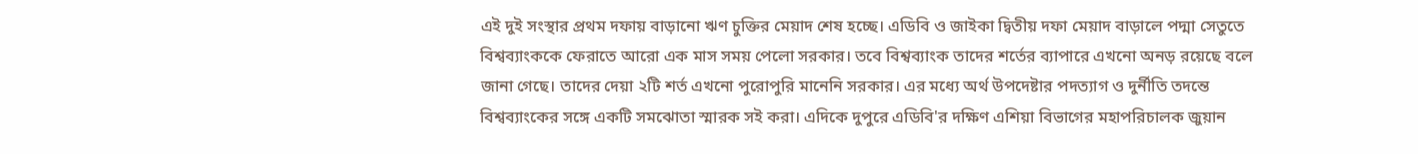এই দুই সংস্থার প্রথম দফায় বাড়ানো ঋণ চুক্তির মেয়াদ শেষ হচ্ছে। এডিবি ও জাইকা দ্বিতীয় দফা মেয়াদ বাড়ালে পদ্মা সেতুতে বিশ্বব্যাংককে ফেরাতে আরো এক মাস সময় পেলো সরকার। তবে বিশ্বব্যাংক তাদের শর্তের ব্যাপারে এখনো অনড় রয়েছে বলে জানা গেছে। তাদের দেয়া ২টি শর্ত এখনো পুরোপুরি মানেনি সরকার। এর মধ্যে অর্থ উপদেষ্টার পদত্যাগ ও দুর্নীতি তদন্তে বিশ্বব্যাংকের সঙ্গে একটি সমঝোতা স্মারক সই করা। এদিকে দুপুরে এডিবি'র দক্ষিণ এশিয়া বিভাগের মহাপরিচালক জুয়ান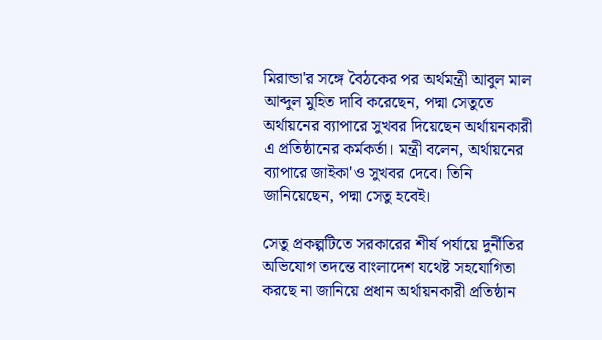মিরান্ডা'র সঙ্গে বৈঠকের পর অর্থমন্ত্রী আবুল মাল আব্দুল মুহিত দাবি করেছেন, পদ্মা সেতুতে অর্থায়নের ব্যাপারে সুখবর দিয়েছেন অর্থায়নকারী এ প্রতিষ্ঠানের কর্মকর্তা। মন্ত্রী বলেন, অর্থায়নের ব্যাপারে জাইকা'ও সুখবর দেবে। তিনি জানিয়েছেন, পদ্মা সেতু হবেই।

সেতু প্রকল্পটিতে সরকারের শীর্ষ পর্যায়ে দুর্নীতির অভিযোগ তদন্তে বাংলাদেশ যথেষ্ট সহযোগিতা করছে না জানিয়ে প্রধান অর্থায়নকারী প্রতিষ্ঠান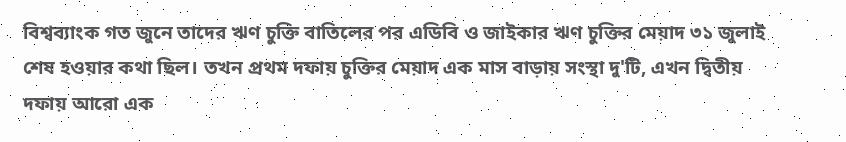বিশ্বব্যাংক গত জুনে তাদের ঋণ চুক্তি বাতিলের পর এডিবি ও জাইকার ঋণ চুক্তির মেয়াদ ৩১ জুলাই শেষ হওয়ার কথা ছিল। তখন প্রথম দফায় চুক্তির মেয়াদ এক মাস বাড়ায় সংস্থা দু'টি, এখন দ্বিতীয় দফায় আরো এক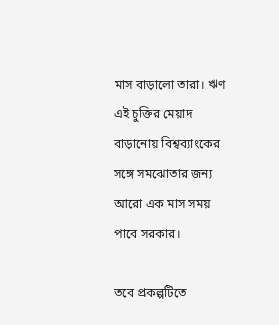মাস বাড়ালো তারা। ঋণ এই চুক্তির মেয়াদ বাড়ানোয় বিশ্বব্যাংকের সঙ্গে সমঝোতার জন্য আরো এক মাস সময় পাবে সরকার।

তবে প্রকল্পটিতে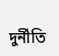দুর্নীতি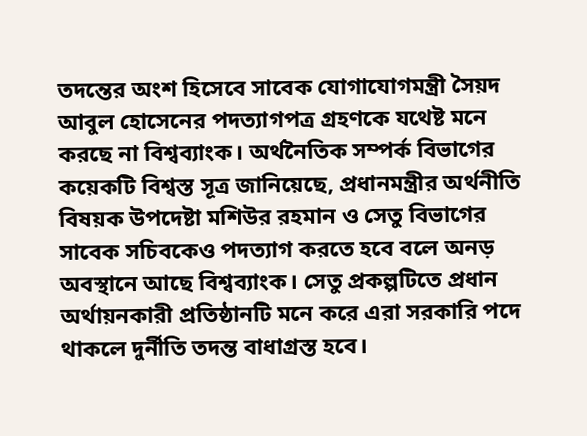তদন্তের অংশ হিসেবে সাবেক যোগাযোগমন্ত্রী সৈয়দ আবুল হোসেনের পদত্যাগপত্র গ্রহণকে যথেষ্ট মনে করছে না বিশ্বব্যাংক। অর্থনৈতিক সম্পর্ক বিভাগের কয়েকটি বিশ্বস্ত সূত্র জানিয়েছে, প্রধানমন্ত্রীর অর্থনীতি বিষয়ক উপদেষ্টা মশিউর রহমান ও সেতু বিভাগের সাবেক সচিবকেও পদত্যাগ করতে হবে বলে অনড় অবস্থানে আছে বিশ্বব্যাংক। সেতু প্রকল্পটিতে প্রধান অর্থায়নকারী প্রতিষ্ঠানটি মনে করে এরা সরকারি পদে থাকলে দুর্নীতি তদন্ত বাধাগ্রস্ত হবে।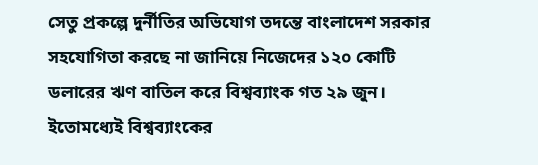সেতু প্রকল্পে দুর্নীতির অভিযোগ তদন্তে বাংলাদেশ সরকার সহযোগিতা করছে না জানিয়ে নিজেদের ১২০ কোটি ডলারের ঋণ বাতিল করে বিশ্বব্যাংক গত ২৯ জুন। ইতোমধ্যেই বিশ্বব্যাংকের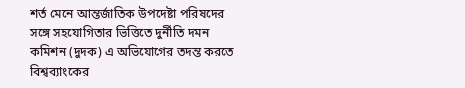শর্ত মেনে আন্তর্জাতিক উপদেষ্টা পরিষদের সঙ্গে সহযোগিতার ভিত্তিতে দুর্নীতি দমন কমিশন (দুদক) এ অভিযোগের তদন্ত করতে বিশ্বব্যাংকের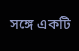সঙ্গে একটি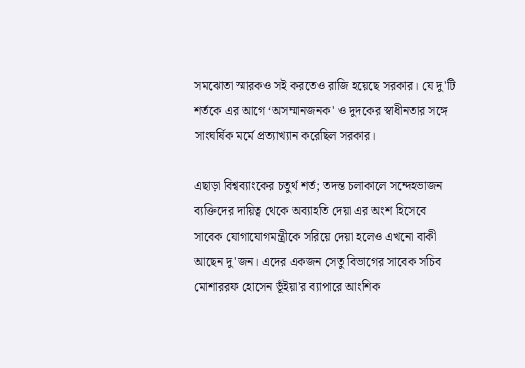সমঝোতা স্মারকও সই করতেও রাজি হয়েছে সরকার। যে দু'টি শর্তকে এর আগে ‘অসম্মানজনক' ও দুদকের স্বাধীনতার সঙ্গে সাংঘর্ষিক মর্মে প্রত্যাখ্যান করেছিল সরকার।

এছাড়া বিশ্বব্যাংকের চতুর্থ শর্ত; তদন্ত চলাকালে সন্দেহভাজন ব্যক্তিদের দায়িত্ব থেকে অব্যাহতি দেয়া এর অংশ হিসেবে সাবেক যোগাযোগমন্ত্রীকে সরিয়ে দেয়া হলেও এখনো বাকী আছেন দু'জন। এদের একজন সেতু বিভাগের সাবেক সচিব মোশাররফ হোসেন ভূঁইয়া'র ব্যাপারে আংশিক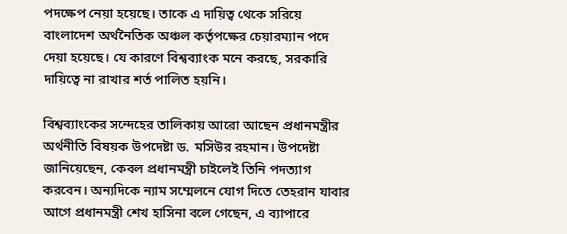পদক্ষেপ নেয়া হয়েছে। তাকে এ দায়িত্ব থেকে সরিয়ে বাংলাদেশ অর্থনৈতিক অঞ্চল কর্তৃপক্ষের চেয়ারম্যান পদে দেয়া হয়েছে। যে কারণে বিশ্বব্যাংক মনে করছে, সরকারি দায়িত্বে না রাখার শর্ত পালিত হয়নি।

বিশ্বব্যাংকের সন্দেহের তালিকায় আরো আছেন প্রধানমন্ত্রীর অর্থনীতি বিষয়ক উপদেষ্টা ড. মসিউর রহমান। উপদেষ্টা জানিয়েছেন, কেবল প্রধানমন্ত্রী চাইলেই তিনি পদত্যাগ করবেন। অন্যদিকে ন্যাম সম্মেলনে যোগ দিতে তেহরান যাবার আগে প্রধানমন্ত্রী শেখ হাসিনা বলে গেছেন, এ ব্যাপারে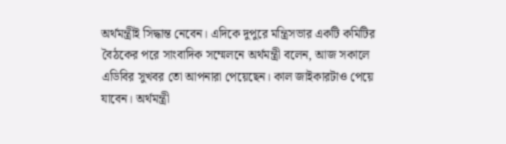অর্থমন্ত্রীই সিদ্ধান্ত নেবেন। এদিকে দুপুরে মন্ত্রিসভার একটি কমিটির বৈঠকের পরে সাংবাদিক সম্মেলনে অর্থমন্ত্রী বলেন, আজ সকালে এডিবির সুখবর তো আপনারা পেয়েছেন। কাল জাইকারটাও পেয়ে যাবেন। অর্থমন্ত্রী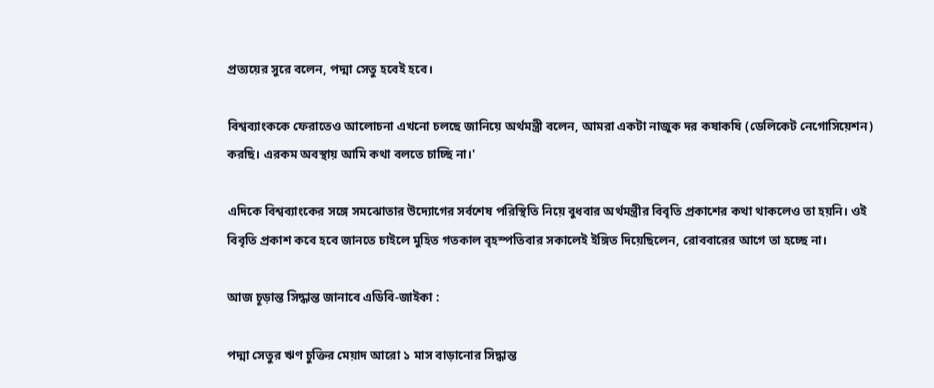প্রত্যয়ের সুরে বলেন, পদ্মা সেতু হবেই হবে।

বিশ্বব্যাংককে ফেরাতেও আলোচনা এখনো চলছে জানিয়ে অর্থমন্ত্রী বলেন, আমরা একটা নাজুক দর কষাকষি (ডেলিকেট নেগোসিয়েশন) করছি। এরকম অবস্থায় আমি কথা বলতে চাচ্ছি না।'

এদিকে বিশ্বব্যাংকের সঙ্গে সমঝোতার উদ্যোগের সর্বশেষ পরিস্থিতি নিয়ে বুধবার অর্থমন্ত্রীর বিবৃতি প্রকাশের কথা থাকলেও তা হয়নি। ওই বিবৃতি প্রকাশ কবে হবে জানতে চাইলে মুহিত গতকাল বৃহস্পতিবার সকালেই ইঙ্গিত দিয়েছিলেন, রোববারের আগে তা হচ্ছে না।

আজ চূড়ান্ত সিদ্ধান্ত জানাবে এডিবি-জাইকা :

পদ্মা সেতুর ঋণ চুক্তির মেয়াদ আরো ১ মাস বাড়ানোর সিদ্ধান্ত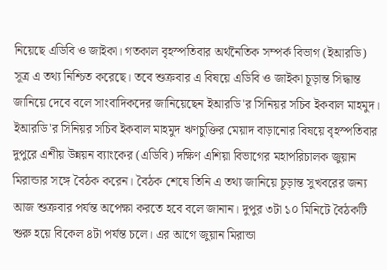নিয়েছে এডিবি ও জাইকা। গতকাল বৃহস্পতিবার অর্থনৈতিক সম্পর্ক বিভাগ (ইআরডি) সূত্র এ তথ্য নিশ্চিত করেছে। তবে শুক্রবার এ বিষয়ে এডিবি ও জাইকা চূড়ান্ত সিদ্ধান্ত জানিয়ে দেবে বলে সাংবাদিকদের জানিয়েছেন ইআরডি'র সিনিয়র সচিব ইকবাল মাহমুদ। ইআরডি'র সিনিয়র সচিব ইকবাল মাহমুদ ঋণচুক্তির মেয়াদ বাড়ানোর বিষয়ে বৃহস্পতিবার দুপুরে এশীয় উন্নয়ন ব্যাংকের (এডিবি) দক্ষিণ এশিয়া বিভাগের মহাপরিচালক জুয়ান মিরান্ডার সঙ্গে বৈঠক করেন। বৈঠক শেষে তিনি এ তথ্য জানিয়ে চূড়ান্ত সুখবরের জন্য আজ শুক্রবার পর্যন্ত অপেক্ষা করতে হবে বলে জানান। দুপুর ৩টা ১০ মিনিটে বৈঠকটি শুরু হয়ে বিকেল ৪টা পর্যন্ত চলে। এর আগে জুয়ান মিরান্ডা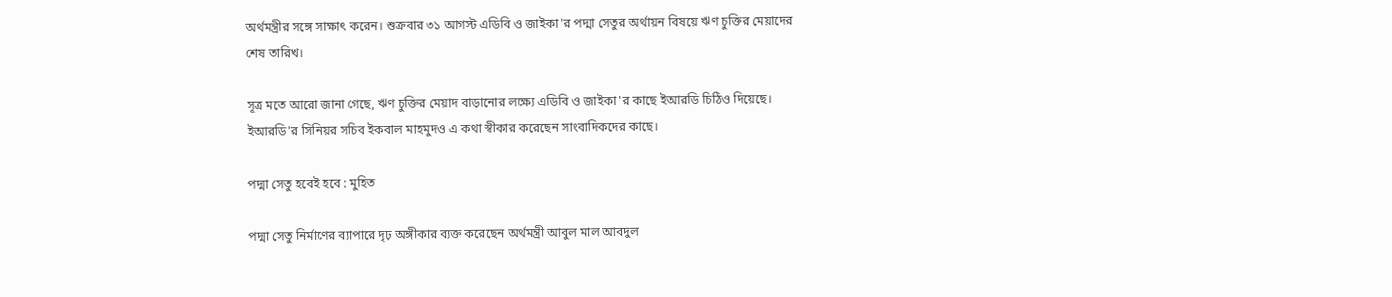অর্থমন্ত্রীর সঙ্গে সাক্ষাৎ করেন। শুক্রবার ৩১ আগস্ট এডিবি ও জাইকা'র পদ্মা সেতুর অর্থায়ন বিষয়ে ঋণ চুক্তির মেয়াদের শেষ তারিখ।

সূত্র মতে আরো জানা গেছে, ঋণ চুক্তির মেয়াদ বাড়ানোর লক্ষ্যে এডিবি ও জাইকা'র কাছে ইআরডি চিঠিও দিয়েছে। ইআরডি'র সিনিয়র সচিব ইকবাল মাহমুদও এ কথা স্বীকার করেছেন সাংবাদিকদের কাছে।

পদ্মা সেতু হবেই হবে : মুহিত

পদ্মা সেতু নির্মাণের ব্যাপারে দৃঢ় অঙ্গীকার ব্যক্ত করেছেন অর্থমন্ত্রী আবুল মাল আবদুল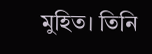মুহিত। তিনি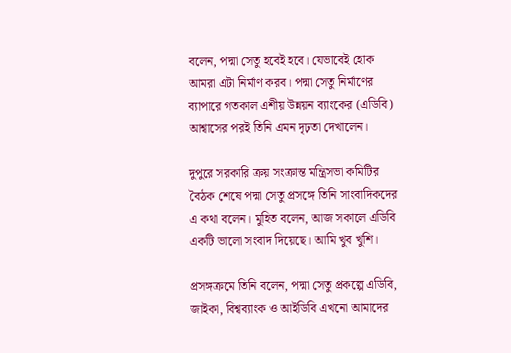বলেন, পদ্মা সেতু হবেই হবে। যেভাবেই হোক আমরা এটা নির্মাণ করব। পদ্মা সেতু নির্মাণের ব্যাপারে গতকাল এশীয় উন্নয়ন ব্যাংকের (এডিবি) আশ্বাসের পরই তিনি এমন দৃঢ়তা দেখালেন।

দুপুরে সরকারি ক্রয় সংক্রান্ত মন্ত্রিসভা কমিটির বৈঠক শেষে পদ্মা সেতু প্রসঙ্গে তিনি সাংবাদিকদের এ কথা বলেন। মুহিত বলেন, আজ সকালে এডিবি একটি ভালো সংবাদ দিয়েছে। আমি খুব খুশি।

প্রসঙ্গক্রমে তিনি বলেন, পদ্মা সেতু প্রকল্পে এডিবি, জাইকা, বিশ্বব্যাংক ও আইডিবি এখনো আমাদের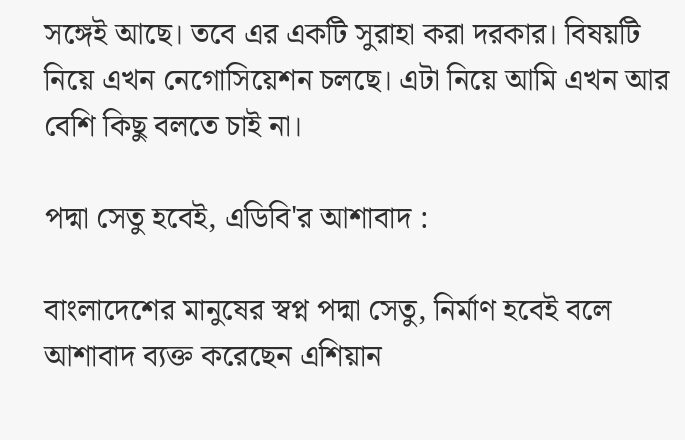সঙ্গেই আছে। তবে এর একটি সুরাহা করা দরকার। বিষয়টি নিয়ে এখন নেগোসিয়েশন চলছে। এটা নিয়ে আমি এখন আর বেশি কিছু বলতে চাই না।

পদ্মা সেতু হবেই, এডিবি'র আশাবাদ :

বাংলাদেশের মানুষের স্বপ্ন পদ্মা সেতু, নির্মাণ হবেই বলে আশাবাদ ব্যক্ত করেছেন এশিয়ান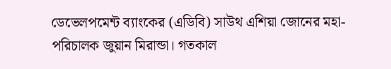ডেভেলপমেন্ট ব্যাংকের (এডিবি) সাউথ এশিয়া জোনের মহা-পরিচালক জুয়ান মিরান্ডা। গতকাল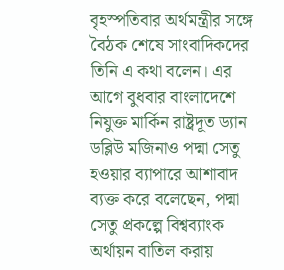বৃহস্পতিবার অর্থমন্ত্রীর সঙ্গে বৈঠক শেষে সাংবাদিকদের তিনি এ কথা বলেন। এর আগে বুধবার বাংলাদেশে নিযুক্ত মার্কিন রাষ্ট্রদূত ড্যান ডব্লিউ মজিনাও পদ্মা সেতু হওয়ার ব্যাপারে আশাবাদ ব্যক্ত করে বলেছেন, পদ্মা সেতু প্রকল্পে বিশ্বব্যাংক অর্থায়ন বাতিল করায়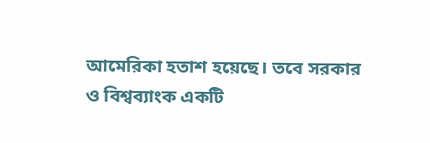আমেরিকা হতাশ হয়েছে। তবে সরকার ও বিশ্বব্যাংক একটি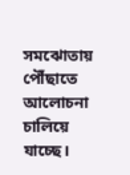সমঝোতায় পৌঁছাতে আলোচনা চালিয়ে যাচ্ছে।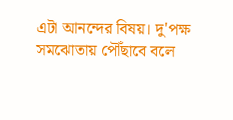এটা আনন্দের বিষয়। দু'পক্ষ সমঝোতায় পৌঁছাবে বলে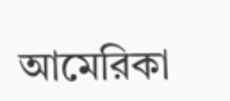আমেরিকা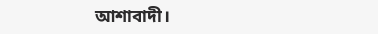আশাবাদী।